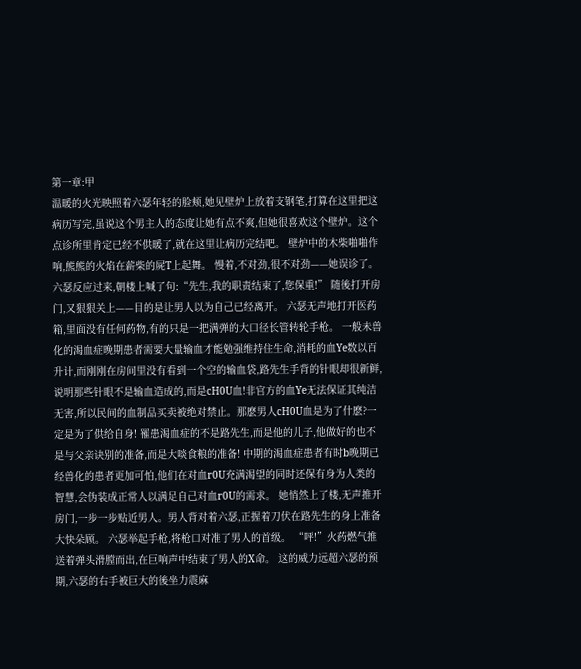第一章:甲
温暖的火光映照着六瑟年轻的脸颊,她见壁炉上放着支钢笔,打算在这里把这病历写完,虽说这个男主人的态度让她有点不爽,但她很喜欢这个壁炉。这个点诊所里肯定已经不供暖了,就在这里让病历完结吧。 壁炉中的木柴啪啪作响,熊熊的火焰在薪柴的屍T上起舞。 慢着,不对劲,很不对劲——她误诊了。 六瑟反应过来,朝楼上喊了句:“先生,我的职责结束了,您保重!” 随後打开房门,又狠狠关上——目的是让男人以为自己已经离开。 六瑟无声地打开医药箱,里面没有任何药物,有的只是一把满弹的大口径长管转轮手枪。 一般未兽化的渴血症晚期患者需要大量输血才能勉强维持住生命,消耗的血Ye数以百升计,而刚刚在房间里没有看到一个空的输血袋,路先生手背的针眼却很新鲜,说明那些针眼不是输血造成的,而是cH0U血!非官方的血Ye无法保证其纯洁无害,所以民间的血制品买卖被绝对禁止。那麽男人cH0U血是为了什麽?一定是为了供给自身! 罹患渴血症的不是路先生,而是他的儿子,他做好的也不是与父亲诀别的准备,而是大啖食粮的准备! 中期的渴血症患者有时b晚期已经兽化的患者更加可怕,他们在对血r0U充满渴望的同时还保有身为人类的智慧,会伪装成正常人以满足自己对血r0U的需求。 她悄然上了楼,无声推开房门,一步一步贴近男人。男人背对着六瑟,正握着刀伏在路先生的身上准备大快朵顾。 六瑟举起手枪,将枪口对准了男人的首级。 “呯!”火药燃气推送着弹头滑膛而出,在巨响声中结束了男人的X命。 这的威力远超六瑟的预期,六瑟的右手被巨大的後坐力震麻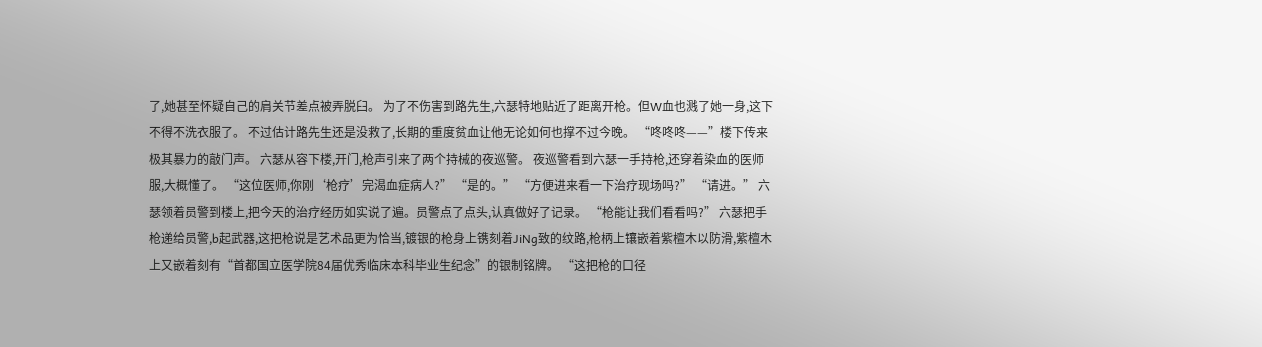了,她甚至怀疑自己的肩关节差点被弄脱臼。 为了不伤害到路先生,六瑟特地贴近了距离开枪。但W血也溅了她一身,这下不得不洗衣服了。 不过估计路先生还是没救了,长期的重度贫血让他无论如何也撑不过今晚。 “咚咚咚——”楼下传来极其暴力的敲门声。 六瑟从容下楼,开门,枪声引来了两个持械的夜巡警。 夜巡警看到六瑟一手持枪,还穿着染血的医师服,大概懂了。 “这位医师,你刚‘枪疗’完渴血症病人?” “是的。” “方便进来看一下治疗现场吗?” “请进。” 六瑟领着员警到楼上,把今天的治疗经历如实说了遍。员警点了点头,认真做好了记录。 “枪能让我们看看吗?” 六瑟把手枪递给员警,b起武器,这把枪说是艺术品更为恰当,镀银的枪身上镌刻着JiNg致的纹路,枪柄上镶嵌着紫檀木以防滑,紫檀木上又嵌着刻有“首都国立医学院84届优秀临床本科毕业生纪念”的银制铭牌。 “这把枪的口径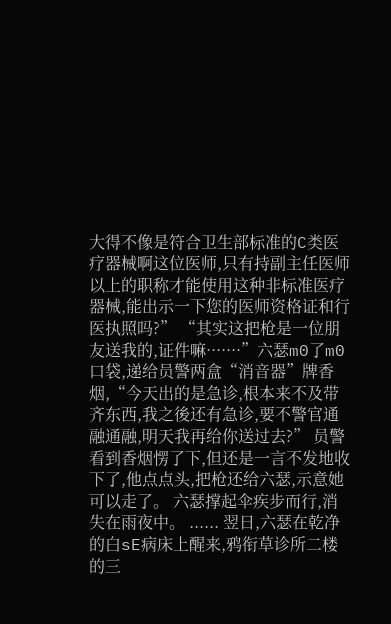大得不像是符合卫生部标准的C类医疗器械啊这位医师,只有持副主任医师以上的职称才能使用这种非标准医疗器械,能出示一下您的医师资格证和行医执照吗?” “其实这把枪是一位朋友送我的,证件嘛·······”六瑟m0了m0口袋,递给员警两盒“消音器”牌香烟,“今天出的是急诊,根本来不及带齐东西,我之後还有急诊,要不警官通融通融,明天我再给你送过去?” 员警看到香烟愣了下,但还是一言不发地收下了,他点点头,把枪还给六瑟,示意她可以走了。 六瑟撑起伞疾步而行,消失在雨夜中。 ...... 翌日,六瑟在乾净的白sE病床上醒来,鸦衔草诊所二楼的三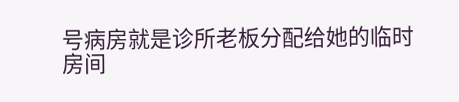号病房就是诊所老板分配给她的临时房间